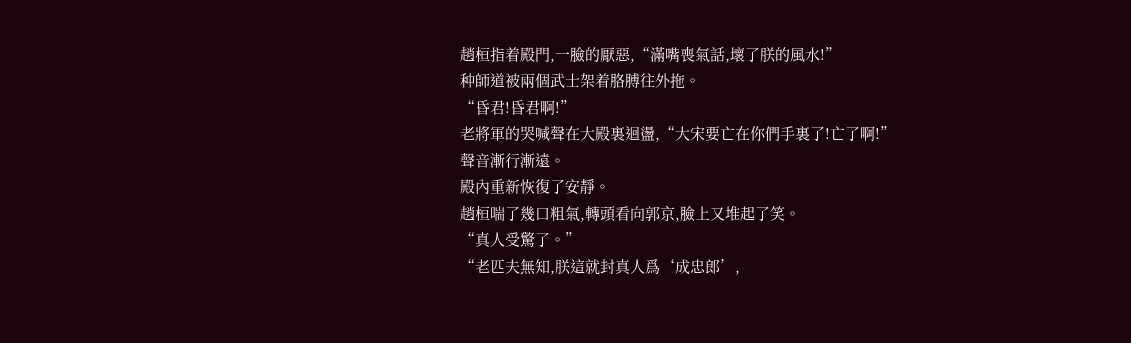趙桓指着殿門,一臉的厭惡,“滿嘴喪氣話,壞了朕的風水!”
种師道被兩個武士架着胳膊往外拖。
“昏君!昏君啊!”
老將軍的哭喊聲在大殿裏迴盪,“大宋要亡在你們手裏了!亡了啊!”
聲音漸行漸遠。
殿內重新恢復了安靜。
趙桓喘了幾口粗氣,轉頭看向郭京,臉上又堆起了笑。
“真人受驚了。”
“老匹夫無知,朕這就封真人爲‘成忠郎’,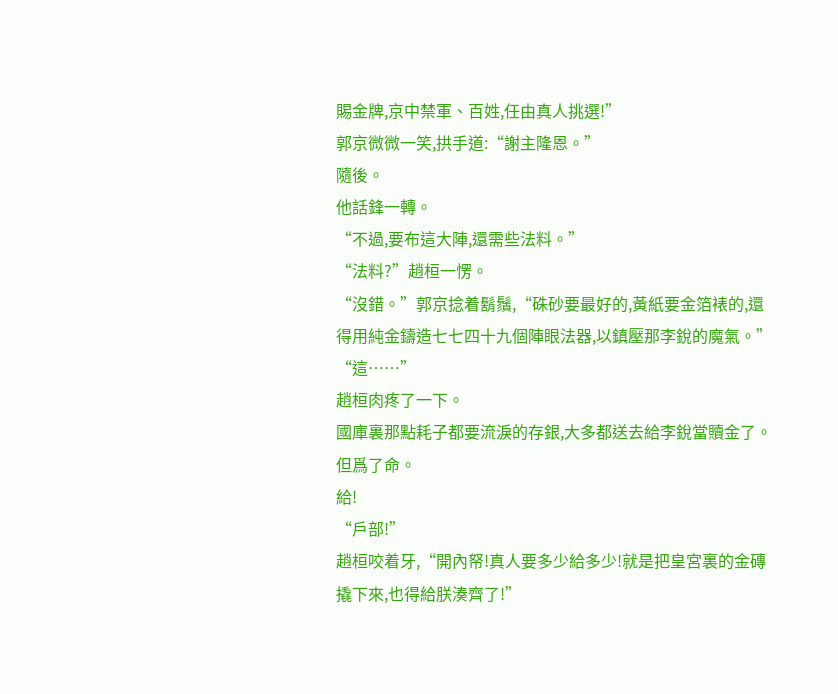賜金牌,京中禁軍、百姓,任由真人挑選!”
郭京微微一笑,拱手道:“謝主隆恩。”
隨後。
他話鋒一轉。
“不過,要布這大陣,還需些法料。”
“法料?”趙桓一愣。
“沒錯。”郭京捻着鬍鬚,“硃砂要最好的,黃紙要金箔裱的,還得用純金鑄造七七四十九個陣眼法器,以鎮壓那李銳的魔氣。”
“這……”
趙桓肉疼了一下。
國庫裏那點耗子都要流淚的存銀,大多都送去給李銳當贖金了。
但爲了命。
給!
“戶部!”
趙桓咬着牙,“開內帑!真人要多少給多少!就是把皇宮裏的金磚撬下來,也得給朕湊齊了!”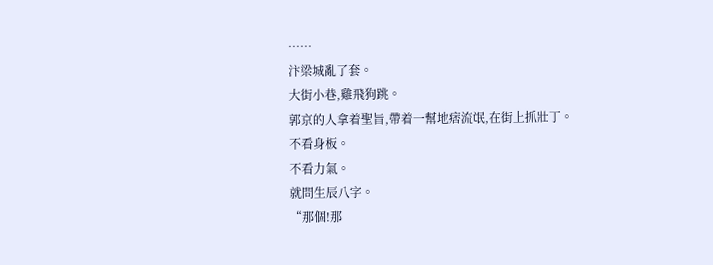……
汴梁城亂了套。
大街小巷,雞飛狗跳。
郭京的人拿着聖旨,帶着一幫地痞流氓,在街上抓壯丁。
不看身板。
不看力氣。
就問生辰八字。
“那個!那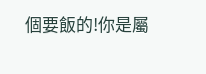個要飯的!你是屬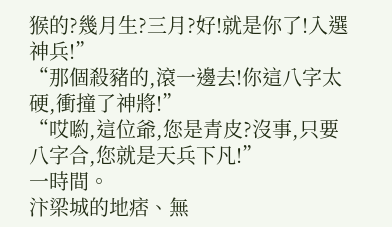猴的?幾月生?三月?好!就是你了!入選神兵!”
“那個殺豬的,滾一邊去!你這八字太硬,衝撞了神將!”
“哎喲,這位爺,您是青皮?沒事,只要八字合,您就是天兵下凡!”
一時間。
汴梁城的地痞、無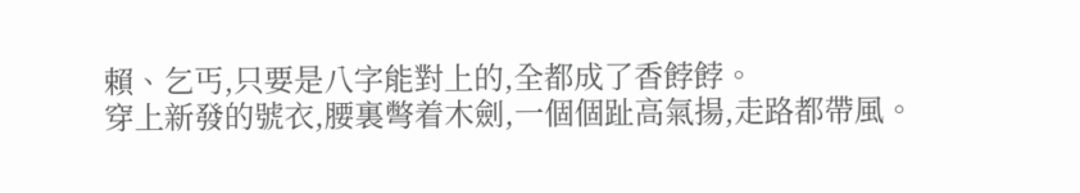賴、乞丐,只要是八字能對上的,全都成了香餑餑。
穿上新發的號衣,腰裏彆着木劍,一個個趾高氣揚,走路都帶風。